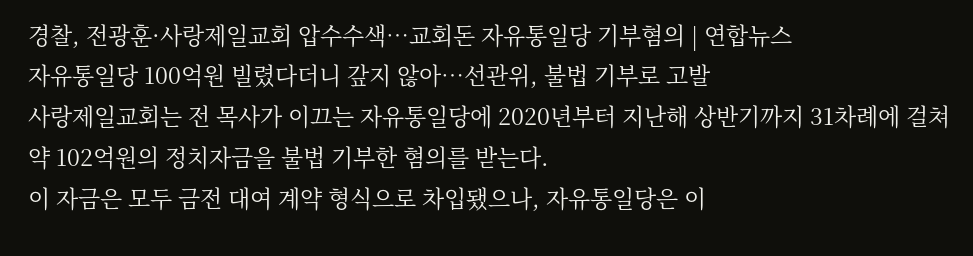경찰, 전광훈·사랑제일교회 압수수색…교회돈 자유통일당 기부혐의 | 연합뉴스
자유통일당 100억원 빌렸다더니 갚지 않아…선관위, 불법 기부로 고발
사랑제일교회는 전 목사가 이끄는 자유통일당에 2020년부터 지난해 상반기까지 31차례에 걸쳐 약 102억원의 정치자금을 불법 기부한 혐의를 받는다.
이 자금은 모두 금전 대여 계약 형식으로 차입됐으나, 자유통일당은 이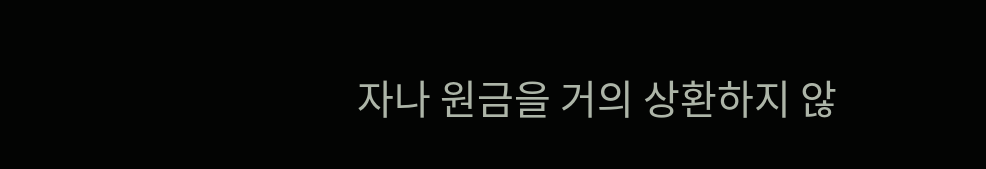자나 원금을 거의 상환하지 않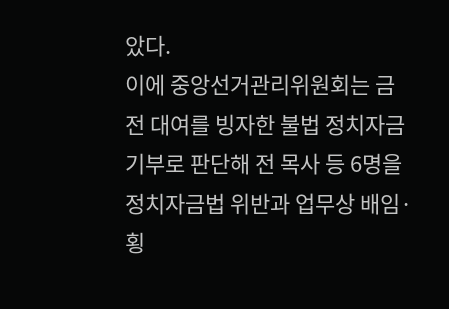았다.
이에 중앙선거관리위원회는 금전 대여를 빙자한 불법 정치자금 기부로 판단해 전 목사 등 6명을 정치자금법 위반과 업무상 배임·횡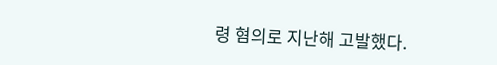령 혐의로 지난해 고발했다.